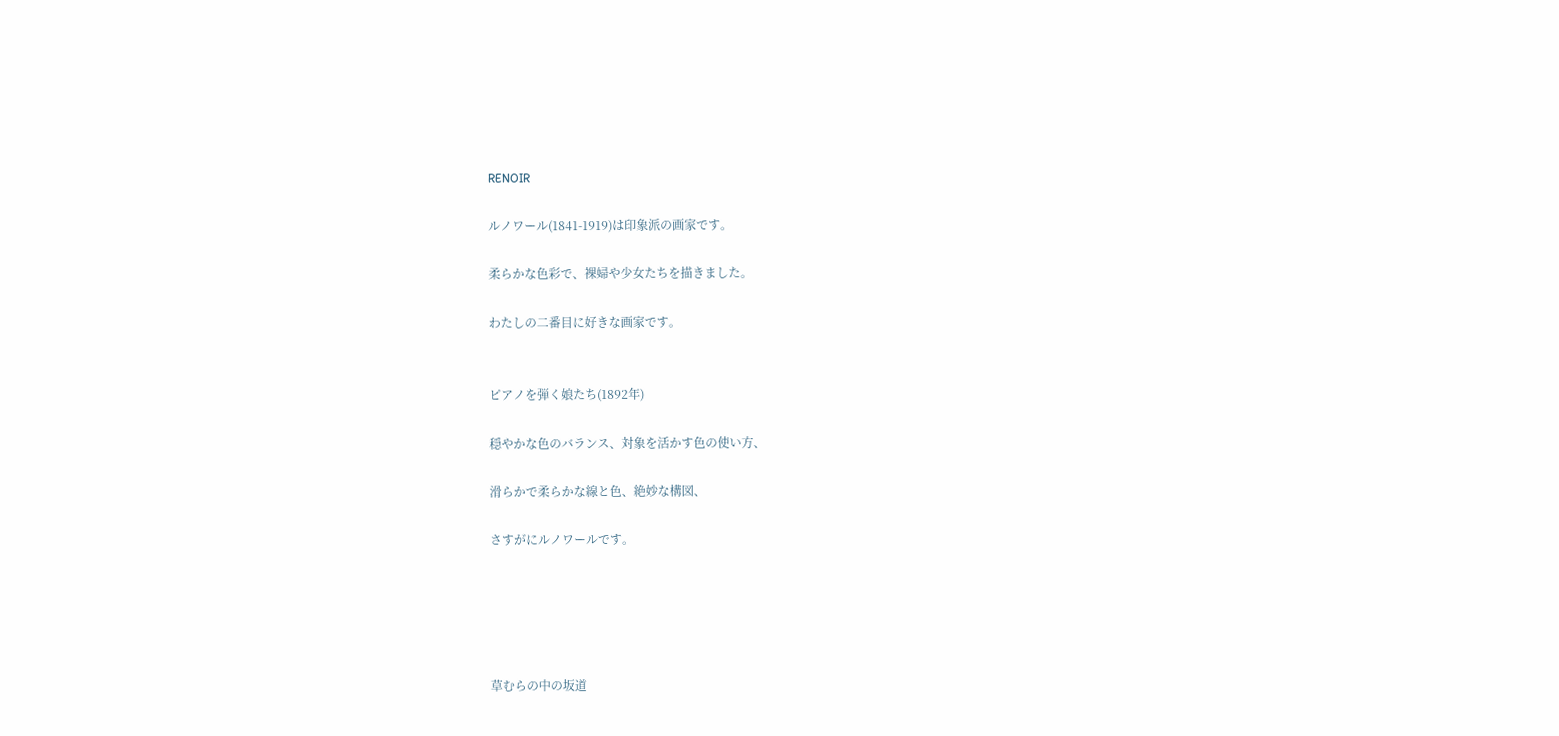RENOIR

ルノワール(1841-1919)は印象派の画家です。

柔らかな色彩で、裸婦や少女たちを描きました。

わたしの二番目に好きな画家です。


ピアノを弾く娘たち(1892年)

穏やかな色のバランス、対象を活かす色の使い方、

滑らかで柔らかな線と色、絶妙な構図、

さすがにルノワールです。





草むらの中の坂道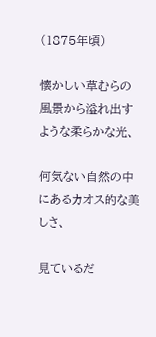(1875年頃)

懐かしい草むらの風景から溢れ出すような柔らかな光、

何気ない自然の中にあるカオス的な美しさ、

見ているだ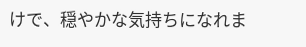けで、穏やかな気持ちになれま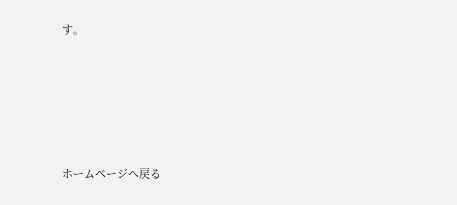す。






ホームページへ戻る